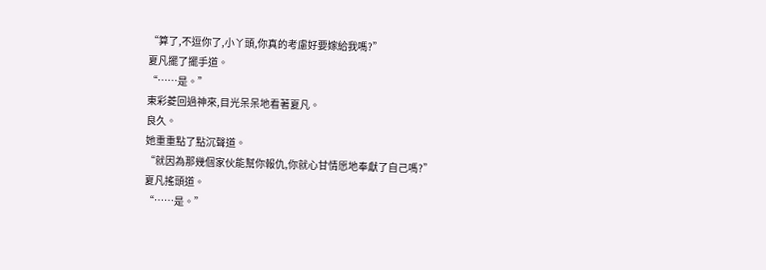“算了,不逗你了,小丫頭,你真的考慮好要嫁給我嗎?”
夏凡擺了擺手道。
“……是。”
東彩菱回過神來,目光呆呆地看著夏凡。
良久。
她重重點了點沉聲道。
“就因為那幾個家伙能幫你報仇,你就心甘情愿地奉獻了自己嗎?”
夏凡搖頭道。
“……是。”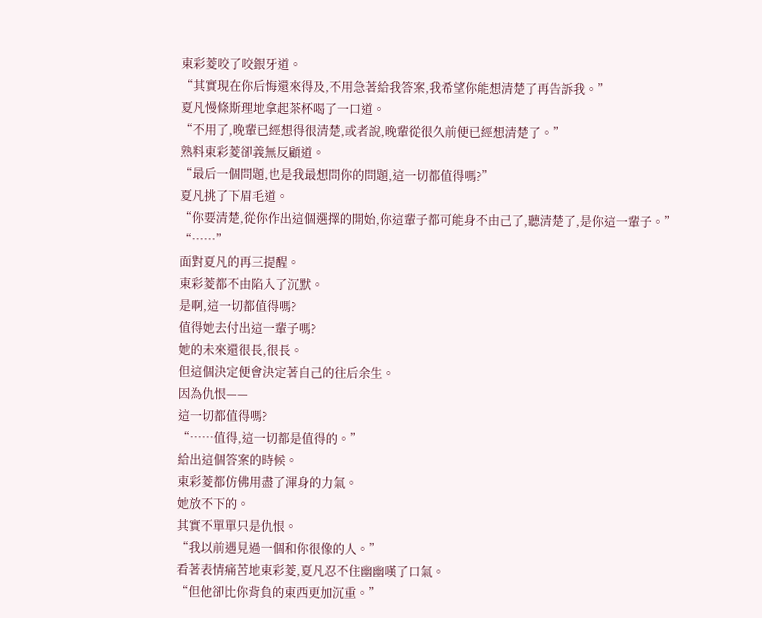東彩菱咬了咬銀牙道。
“其實現在你后悔還來得及,不用急著給我答案,我希望你能想清楚了再告訴我。”
夏凡慢條斯理地拿起茶杯喝了一口道。
“不用了,晚輩已經想得很清楚,或者說,晚輩從很久前便已經想清楚了。”
熟料東彩菱卻義無反顧道。
“最后一個問題,也是我最想問你的問題,這一切都值得嗎?”
夏凡挑了下眉毛道。
“你要清楚,從你作出這個選擇的開始,你這輩子都可能身不由己了,聽清楚了,是你這一輩子。”
“……”
面對夏凡的再三提醒。
東彩菱都不由陷入了沉默。
是啊,這一切都值得嗎?
值得她去付出這一輩子嗎?
她的未來還很長,很長。
但這個決定便會決定著自己的往后余生。
因為仇恨——
這一切都值得嗎?
“……值得,這一切都是值得的。”
給出這個答案的時候。
東彩菱都仿佛用盡了渾身的力氣。
她放不下的。
其實不單單只是仇恨。
“我以前遇見過一個和你很像的人。”
看著表情痛苦地東彩菱,夏凡忍不住幽幽嘆了口氣。
“但他卻比你背負的東西更加沉重。”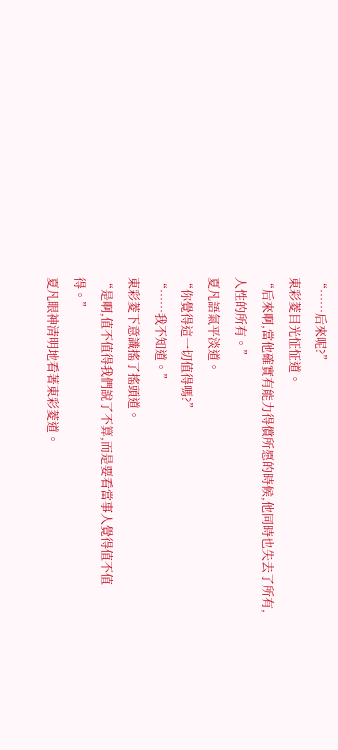“……后來呢?”
東彩菱目光怔怔道。
“后來啊,當他確實有能力得償所愿的時候,他同時也失去了所有,人性的所有。”
夏凡語氣平淡道。
“你覺得這一切值得嗎?”
“……我不知道。”
東彩菱下意識搖了搖頭道。
“是啊,值不值得我們說了不算,而是要看當事人覺得值不值得。”
夏凡眼神清明地看著東彩菱道。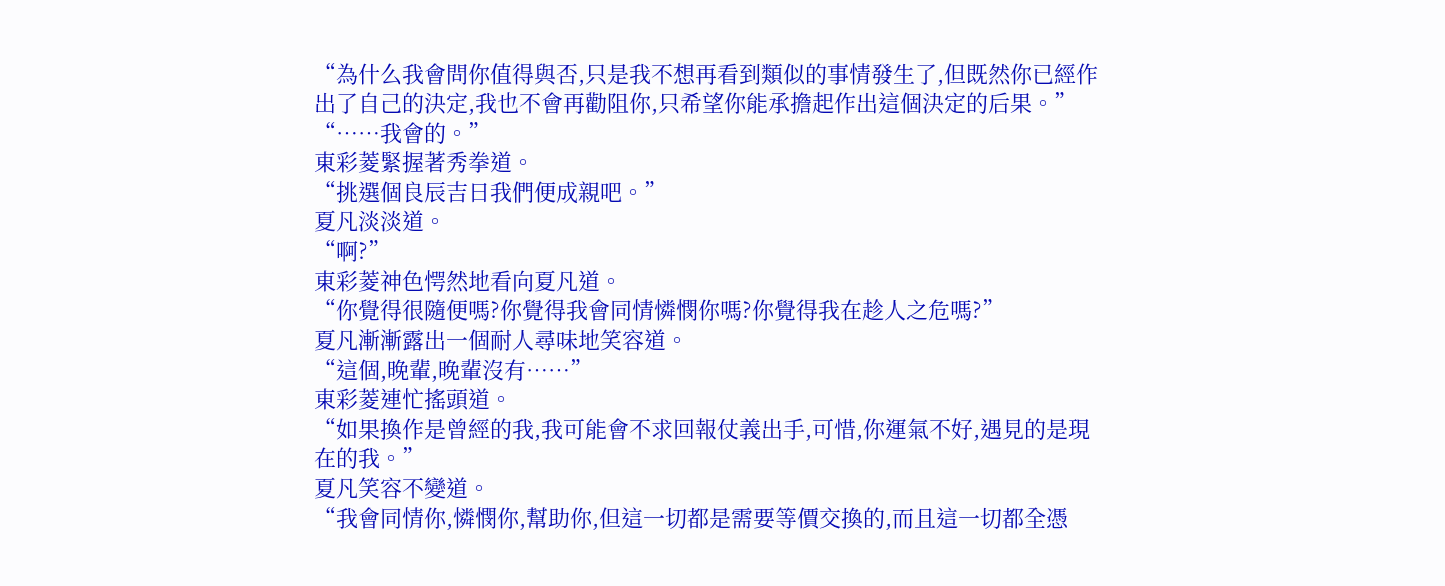“為什么我會問你值得與否,只是我不想再看到類似的事情發生了,但既然你已經作出了自己的決定,我也不會再勸阻你,只希望你能承擔起作出這個決定的后果。”
“……我會的。”
東彩菱緊握著秀拳道。
“挑選個良辰吉日我們便成親吧。”
夏凡淡淡道。
“啊?”
東彩菱神色愕然地看向夏凡道。
“你覺得很隨便嗎?你覺得我會同情憐憫你嗎?你覺得我在趁人之危嗎?”
夏凡漸漸露出一個耐人尋味地笑容道。
“這個,晚輩,晚輩沒有……”
東彩菱連忙搖頭道。
“如果換作是曾經的我,我可能會不求回報仗義出手,可惜,你運氣不好,遇見的是現在的我。”
夏凡笑容不變道。
“我會同情你,憐憫你,幫助你,但這一切都是需要等價交換的,而且這一切都全憑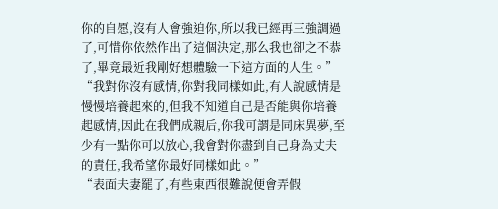你的自愿,沒有人會強迫你,所以我已經再三強調過了,可惜你依然作出了這個決定,那么我也卻之不恭了,畢竟最近我剛好想體驗一下這方面的人生。”
“我對你沒有感情,你對我同樣如此,有人說感情是慢慢培養起來的,但我不知道自己是否能與你培養起感情,因此在我們成親后,你我可謂是同床異夢,至少有一點你可以放心,我會對你盡到自己身為丈夫的責任,我希望你最好同樣如此。”
“表面夫妻罷了,有些東西很難說便會弄假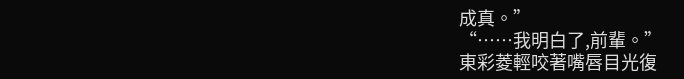成真。”
“……我明白了,前輩。”
東彩菱輕咬著嘴唇目光復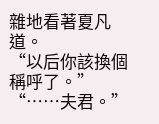雜地看著夏凡道。
“以后你該換個稱呼了。”
“……夫君。”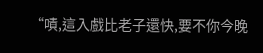“嘖,這入戲比老子還快,要不你今晚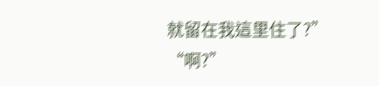就留在我這里住了?”
“啊?”